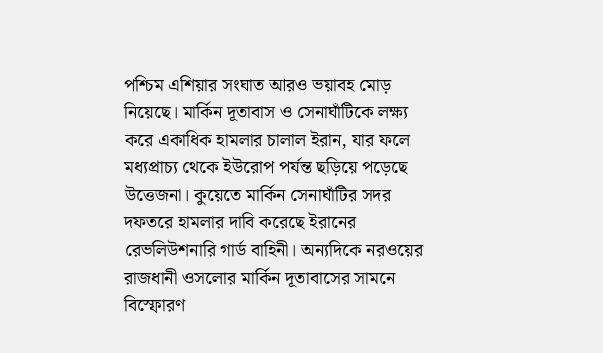পশ্চিম এশিয়ার সংঘাত আরও ভয়াবহ মোড় নিয়েছে। মার্কিন দূতাবাস ও সেনাঘাঁটিকে লক্ষ্য করে একাধিক হামলার চালাল ইরান, যার ফলে মধ্যপ্রাচ্য থেকে ইউরোপ পর্যন্ত ছড়িয়ে পড়েছে উত্তেজনা। কুয়েতে মার্কিন সেনাঘাঁটির সদর দফতরে হামলার দাবি করেছে ইরানের রেভলিউশনারি গার্ড বাহিনী। অন্যদিকে নরওয়ের রাজধানী ওসলোর মার্কিন দূতাবাসের সামনে বিস্ফোরণ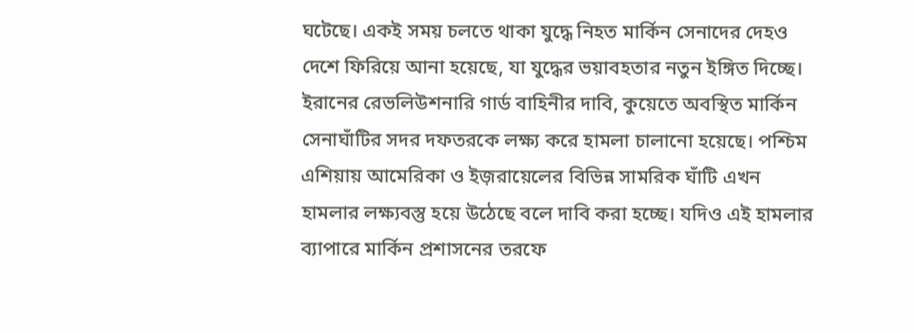ঘটেছে। একই সময় চলতে থাকা যুদ্ধে নিহত মার্কিন সেনাদের দেহও দেশে ফিরিয়ে আনা হয়েছে, যা যুদ্ধের ভয়াবহতার নতুন ইঙ্গিত দিচ্ছে।
ইরানের রেভলিউশনারি গার্ড বাহিনীর দাবি, কুয়েতে অবস্থিত মার্কিন সেনাঘাঁটির সদর দফতরকে লক্ষ্য করে হামলা চালানো হয়েছে। পশ্চিম এশিয়ায় আমেরিকা ও ইজ়রায়েলের বিভিন্ন সামরিক ঘাঁটি এখন হামলার লক্ষ্যবস্তু হয়ে উঠেছে বলে দাবি করা হচ্ছে। যদিও এই হামলার ব্যাপারে মার্কিন প্রশাসনের তরফে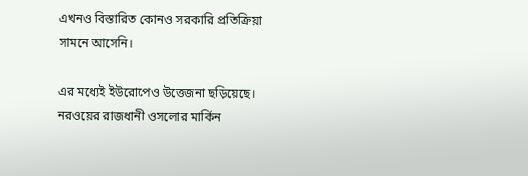এখনও বিস্তারিত কোনও সরকারি প্রতিক্রিয়া সামনে আসেনি।

এর মধ্যেই ইউরোপেও উত্তেজনা ছড়িয়েছে। নরওয়ের রাজধানী ওসলোর মার্কিন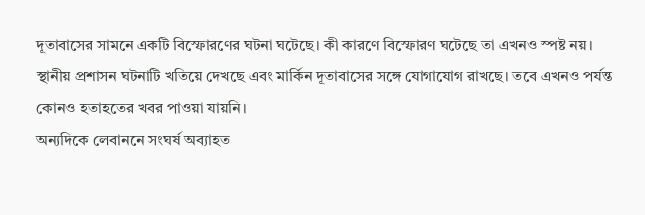দূতাবাসের সামনে একটি বিস্ফোরণের ঘটনা ঘটেছে। কী কারণে বিস্ফোরণ ঘটেছে তা এখনও স্পষ্ট নয়। স্থানীয় প্রশাসন ঘটনাটি খতিয়ে দেখছে এবং মার্কিন দূতাবাসের সঙ্গে যোগাযোগ রাখছে। তবে এখনও পর্যন্ত কোনও হতাহতের খবর পাওয়া যায়নি।
অন্যদিকে লেবাননে সংঘর্ষ অব্যাহত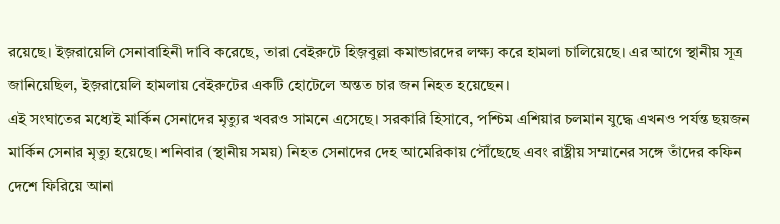রয়েছে। ইজ়রায়েলি সেনাবাহিনী দাবি করেছে, তারা বেইরুটে হিজ়বুল্লা কমান্ডারদের লক্ষ্য করে হামলা চালিয়েছে। এর আগে স্থানীয় সূত্র জানিয়েছিল, ইজ়রায়েলি হামলায় বেইরুটের একটি হোটেলে অন্তত চার জন নিহত হয়েছেন।
এই সংঘাতের মধ্যেই মার্কিন সেনাদের মৃত্যুর খবরও সামনে এসেছে। সরকারি হিসাবে, পশ্চিম এশিয়ার চলমান যুদ্ধে এখনও পর্যন্ত ছয়জন মার্কিন সেনার মৃত্যু হয়েছে। শনিবার (স্থানীয় সময়) নিহত সেনাদের দেহ আমেরিকায় পৌঁছেছে এবং রাষ্ট্রীয় সম্মানের সঙ্গে তাঁদের কফিন দেশে ফিরিয়ে আনা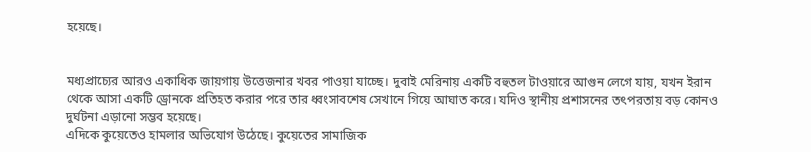হয়েছে।


মধ্যপ্রাচ্যের আরও একাধিক জায়গায় উত্তেজনার খবর পাওয়া যাচ্ছে। দুবাই মেরিনায় একটি বহুতল টাওয়ারে আগুন লেগে যায়, যখন ইরান থেকে আসা একটি ড্রোনকে প্রতিহত করার পরে তার ধ্বংসাবশেষ সেখানে গিয়ে আঘাত করে। যদিও স্থানীয় প্রশাসনের তৎপরতায় বড় কোনও দুর্ঘটনা এড়ানো সম্ভব হয়েছে।
এদিকে কুয়েতেও হামলার অভিযোগ উঠেছে। কুয়েতের সামাজিক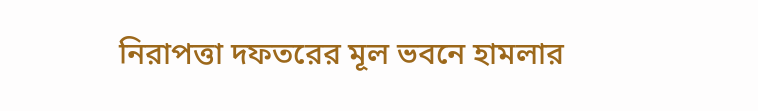নিরাপত্তা দফতরের মূল ভবনে হামলার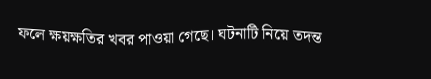ফলে ক্ষয়ক্ষতির খবর পাওয়া গেছে। ঘটনাটি নিয়ে তদন্ত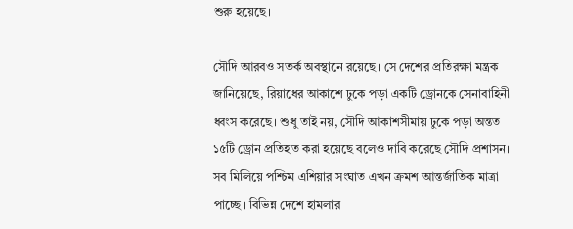শুরু হয়েছে।

সৌদি আরবও সতর্ক অবস্থানে রয়েছে। সে দেশের প্রতিরক্ষা মন্ত্রক জানিয়েছে, রিয়াধের আকাশে ঢুকে পড়া একটি ড্রোনকে সেনাবাহিনী ধ্বংস করেছে। শুধু তাই নয়, সৌদি আকাশসীমায় ঢুকে পড়া অন্তত ১৫টি ড্রোন প্রতিহত করা হয়েছে বলেও দাবি করেছে সৌদি প্রশাসন।
সব মিলিয়ে পশ্চিম এশিয়ার সংঘাত এখন ক্রমশ আন্তর্জাতিক মাত্রা পাচ্ছে। বিভিন্ন দেশে হামলার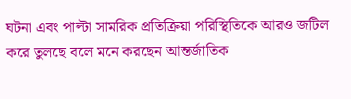ঘটনা এবং পাল্টা সামরিক প্রতিক্রিয়া পরিস্থিতিকে আরও জটিল করে তুলছে বলে মনে করছেন আন্তর্জাতিক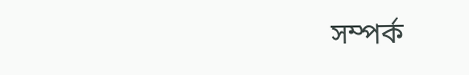সম্পর্ক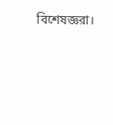বিশেষজ্ঞরা।